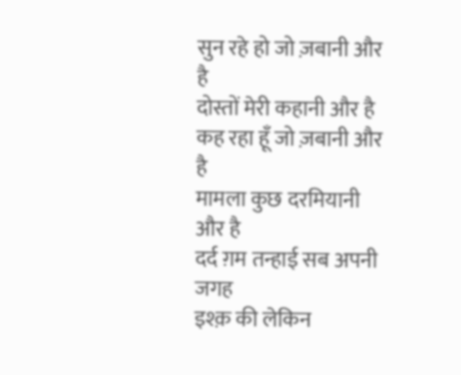सुन रहे हो जो ज़बानी और है
दोस्तों मेरी कहानी और है
कह रहा हूँ जो ज़बानी और है
मामला कुछ दरमियानी और है
दर्द ग़म तन्हाई सब अपनी जगह
इश्क़ की लेकिन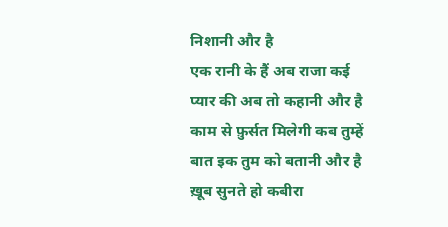निशानी और है
एक रानी के हैं अब राजा कई
प्यार की अब तो कहानी और है
काम से फ़ुर्सत मिलेगी कब तुम्हें
बात इक तुम को बतानी और है
ख़ूब सुनते हो कबीरा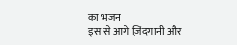का भजन
इस से आगे ज़िंदगानी और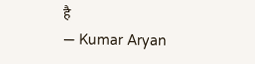है
— Kumar Aryan